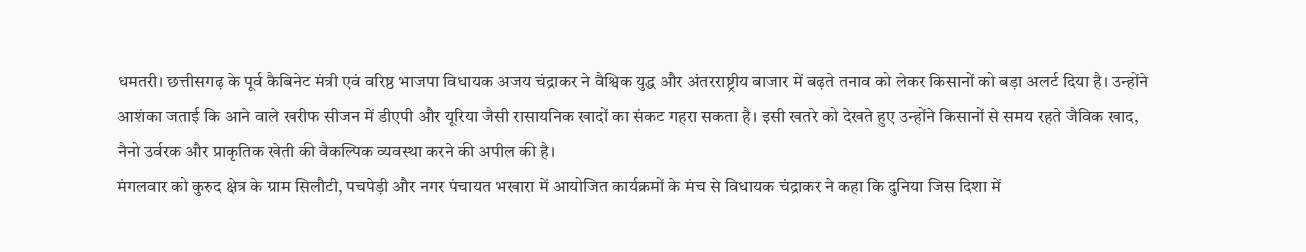धमतरी। छत्तीसगढ़ के पूर्व कैबिनेट मंत्री एवं वरिष्ठ भाजपा विधायक अजय चंद्राकर ने वैश्विक युद्ध और अंतरराष्ट्रीय बाजार में बढ़ते तनाव को लेकर किसानों को बड़ा अलर्ट दिया है। उन्होंने आशंका जताई कि आने वाले खरीफ सीजन में डीएपी और यूरिया जैसी रासायनिक खादों का संकट गहरा सकता है। इसी खतरे को देखते हुए उन्होंने किसानों से समय रहते जैविक खाद, नैनो उर्वरक और प्राकृतिक खेती की वैकल्पिक व्यवस्था करने की अपील की है।
मंगलवार को कुरुद क्षेत्र के ग्राम सिलौटी, पचपेड़ी और नगर पंचायत भखारा में आयोजित कार्यक्रमों के मंच से विधायक चंद्राकर ने कहा कि दुनिया जिस दिशा में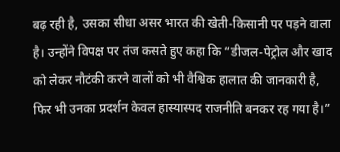बढ़ रही है, उसका सीधा असर भारत की खेती-किसानी पर पड़ने वाला है। उन्होंने विपक्ष पर तंज कसते हुए कहा कि “डीजल-पेट्रोल और खाद को लेकर नौटंकी करने वालों को भी वैश्विक हालात की जानकारी है, फिर भी उनका प्रदर्शन केवल हास्यास्पद राजनीति बनकर रह गया है।”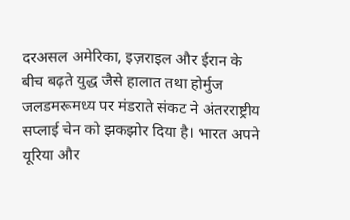दरअसल अमेरिका, इज़राइल और ईरान के बीच बढ़ते युद्ध जैसे हालात तथा होर्मुज जलडमरूमध्य पर मंडराते संकट ने अंतरराष्ट्रीय सप्लाई चेन को झकझोर दिया है। भारत अपने यूरिया और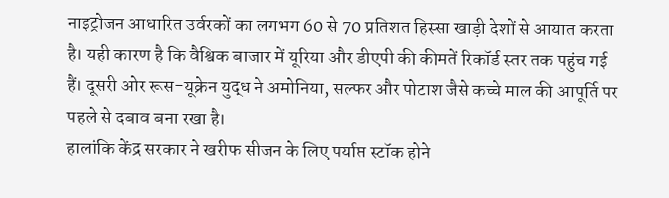नाइट्रोजन आधारित उर्वरकों का लगभग 60 से 70 प्रतिशत हिस्सा खाड़ी देशों से आयात करता है। यही कारण है कि वैश्विक बाजार में यूरिया और डीएपी की कीमतें रिकॉर्ड स्तर तक पहुंच गई हैं। दूसरी ओर रूस-यूक्रेन युद्ध ने अमोनिया, सल्फर और पोटाश जैसे कच्चे माल की आपूर्ति पर पहले से दबाव बना रखा है।
हालांकि केंद्र सरकार ने खरीफ सीजन के लिए पर्याप्त स्टॉक होने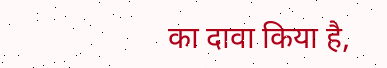का दावा किया है,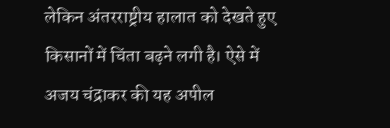लेकिन अंतरराष्ट्रीय हालात को देखते हुए किसानों में चिंता बढ़ने लगी है। ऐसे में अजय चंद्राकर की यह अपील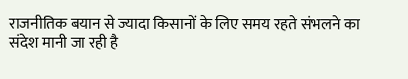राजनीतिक बयान से ज्यादा किसानों के लिए समय रहते संभलने का संदेश मानी जा रही है